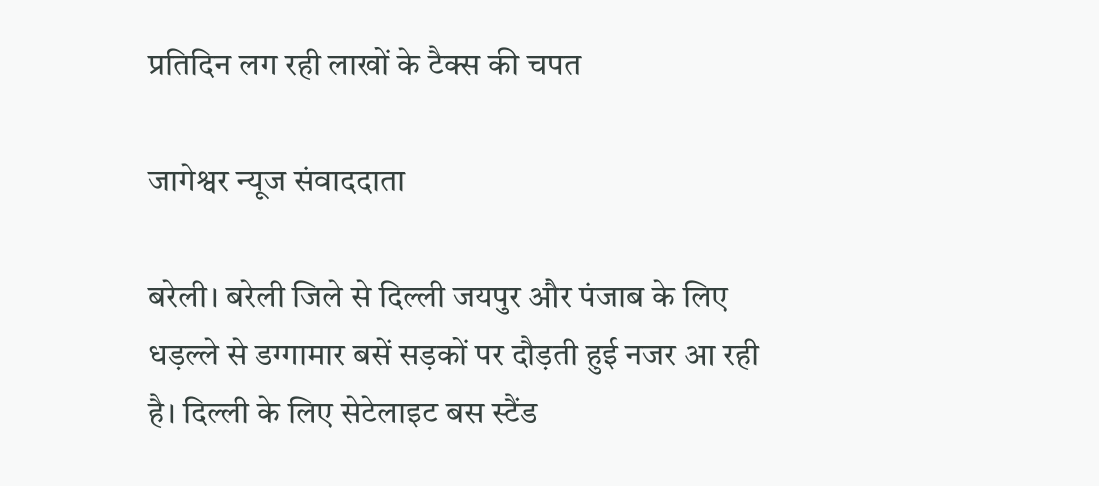प्रतिदिन लग रही लाखों के टैक्स की चपत

जागेश्वर न्यूज संवाददाता

बरेली। बरेली जिले से दिल्ली जयपुर और पंजाब के लिए धड़ल्ले से डग्गामार बसें सड़कों पर दौड़ती हुई नजर आ रही है। दिल्ली के लिए सेटेलाइट बस स्टैंड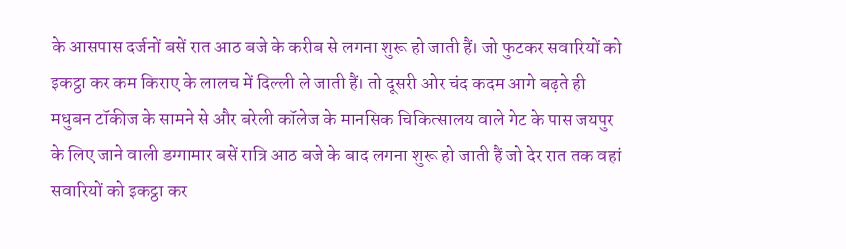के आसपास दर्जनों बसें रात आठ बजे के करीब से लगना शुरू हो जाती हैं। जो फुटकर सवारियों को इकट्ठा कर कम किराए के लालच में दिल्ली ले जाती हैं। तो दूसरी ओर चंद कदम आगे बढ़ते ही मधुबन टॉकीज के सामने से और बरेली कॉलेज के मानसिक चिकित्सालय वाले गेट के पास जयपुर के लिए जाने वाली डग्गामार बसें रात्रि आठ बजे के बाद लगना शुरू हो जाती हैं जो देर रात तक वहां सवारियों को इकट्ठा कर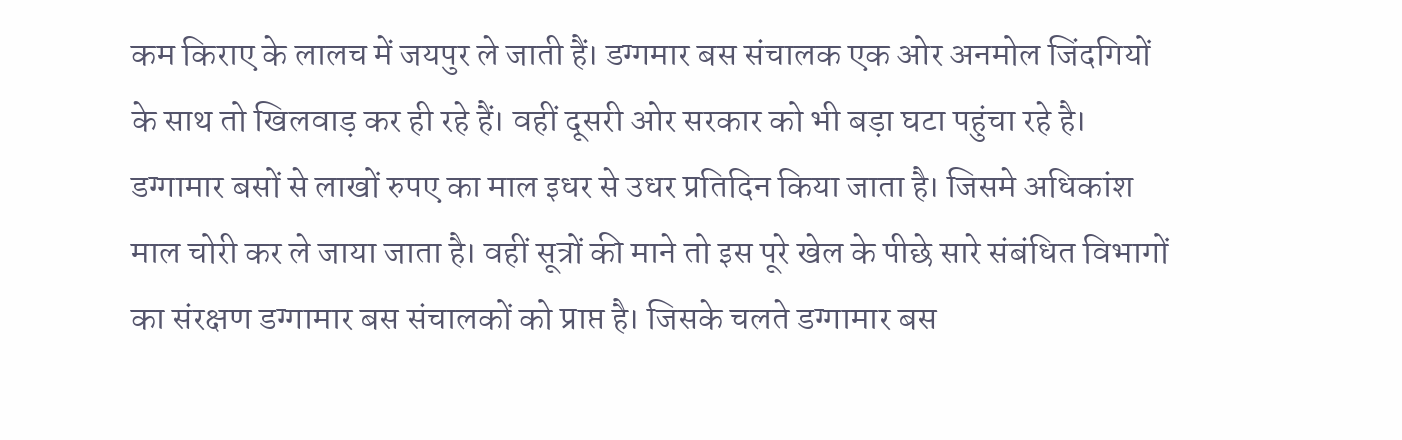कम किराए के लालच में जयपुर ले जाती हैं। डग्गमार बस संचालक एक ओर अनमोल जिंदगियों के साथ तो खिलवाड़ कर ही रहे हैं। वहीं दूसरी ओर सरकार को भी बड़ा घटा पहुंचा रहे है। डग्गामार बसों से लाखों रुपए का माल इधर से उधर प्रतिदिन किया जाता है। जिसमे अधिकांश माल चोरी कर ले जाया जाता है। वहीं सूत्रों की माने तो इस पूरे खेल के पीछे सारे संबंधित विभागों का संरक्षण डग्गामार बस संचालकों को प्राप्त है। जिसके चलते डग्गामार बस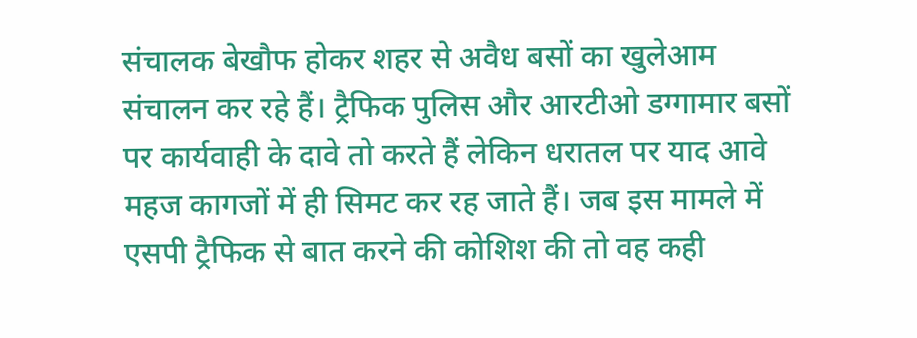संचालक बेखौफ होकर शहर से अवैध बसों का खुलेआम संचालन कर रहे हैं। ट्रैफिक पुलिस और आरटीओ डग्गामार बसों पर कार्यवाही के दावे तो करते हैं लेकिन धरातल पर याद आवे महज कागजों में ही सिमट कर रह जाते हैं। जब इस मामले में एसपी ट्रैफिक से बात करने की कोशिश की तो वह कही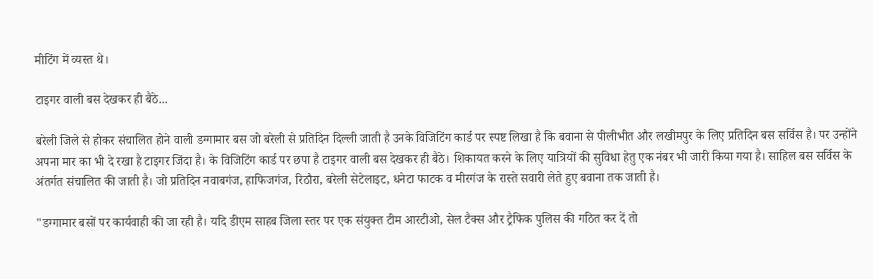मीटिंग में व्यस्त थे।

टाइगर वाली बस देखकर ही बैठे...

बरेली जिले से होकर संचालित होने वाली डग्गामार बस जो बरेली से प्रतिदिन दिल्ली जाती है उनके विजिटिंग कार्ड पर स्पष्ट लिखा है कि बवाना से पीलीभीत और लखीमपुर के लिए प्रतिदिन बस सर्विस है। पर उन्होंने अपना मार का भी दे रखा है टाइगर जिंदा है। के विजिटिंग कार्ड पर छपा है टाइगर वाली बस देखकर ही बैठे। शिकायत करने के लिए यात्रियों की सुविधा हेतु एक नंबर भी जारी किया गया है। साहिल बस सर्विस के अंतर्गत संचालित की जाती है। जो प्रतिदिन नवाबगंज, हाफिजगंज, रिठौरा, बरेली सेटेलाइट, धनेटा फाटक व मीरगंज के रास्ते सवारी लेते हुए बवाना तक जाती है।

"डग्गामार बसों पर कार्यवाही की जा रही है। यदि डीएम साहब जिला स्तर पर एक संयुक्त टीम आरटीओ, सेल टैक्स और ट्रैफिक पुलिस की गठित कर दें तो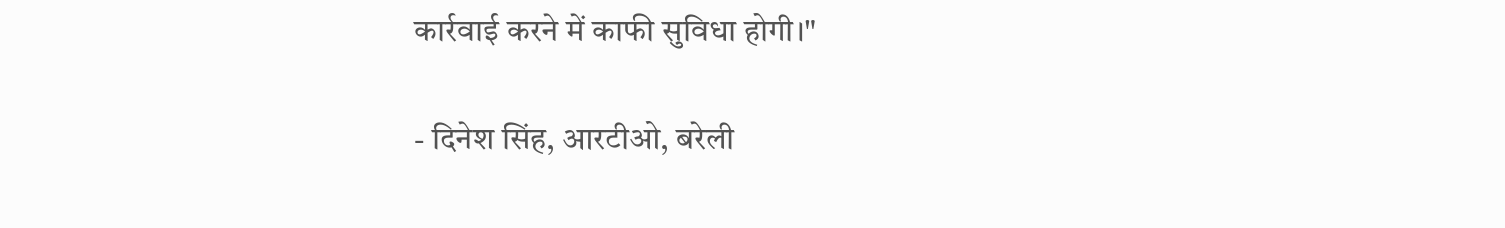कार्रवाई करने में काफी सुविधा होगी।"

- दिनेश सिंह, आरटीओ, बरेली